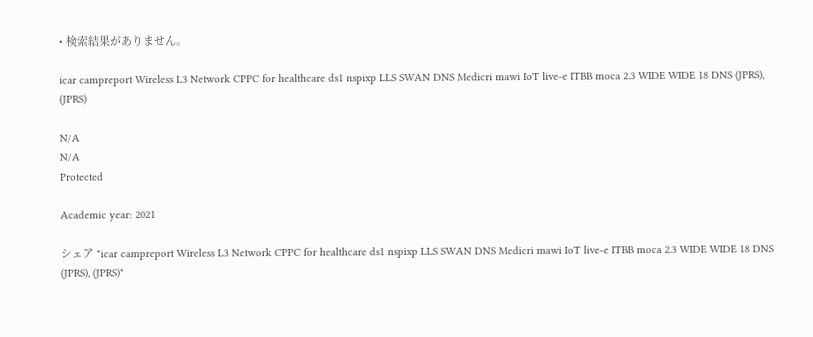• 検索結果がありません。

icar campreport Wireless L3 Network CPPC for healthcare ds1 nspixp LLS SWAN DNS Medicri mawi IoT live-e ITBB moca 2.3 WIDE WIDE 18 DNS (JPRS), (JPRS)

N/A
N/A
Protected

Academic year: 2021

シェア "icar campreport Wireless L3 Network CPPC for healthcare ds1 nspixp LLS SWAN DNS Medicri mawi IoT live-e ITBB moca 2.3 WIDE WIDE 18 DNS (JPRS), (JPRS)"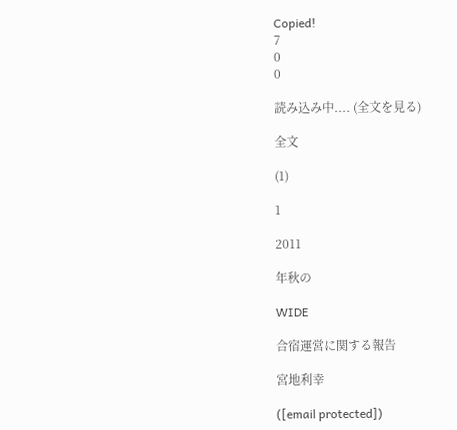Copied!
7
0
0

読み込み中.... (全文を見る)

全文

(1)

1

2011

年秋の

WIDE

合宿運営に関する報告

宮地利幸

([email protected])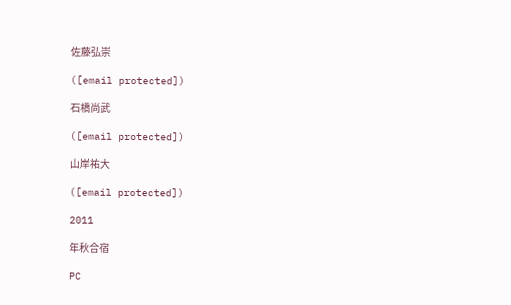佐藤弘崇

([email protected])

石橋尚武

([email protected])

山岸祐大

([email protected])

2011

年秋合宿

PC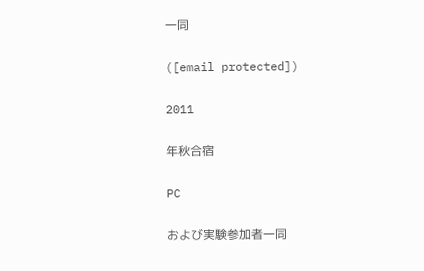一同

([email protected])

2011

年秋合宿

PC

および実験参加者一同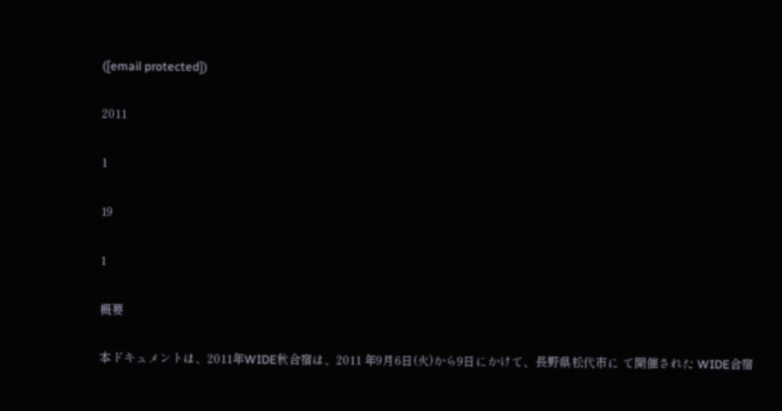([email protected])

2011

1

19

1

概要

本ドキュメントは、2011年WIDE秋合宿は、2011 年9月6日(火)から9日にかけて、長野県松代市に て開催された WIDE合宿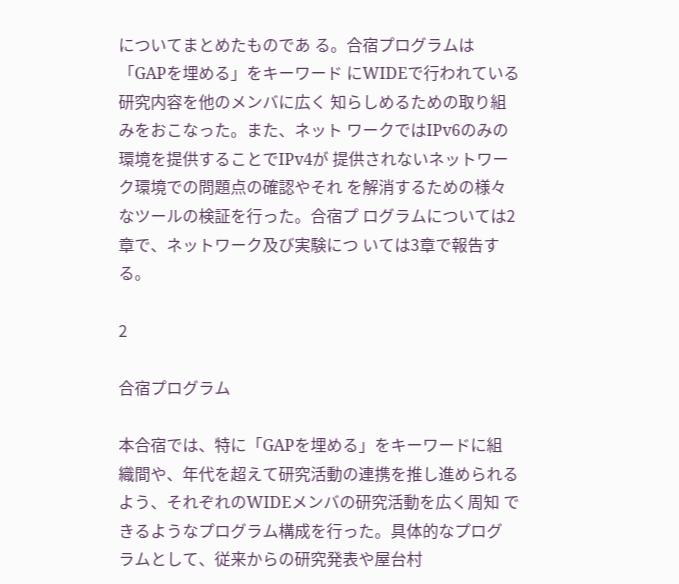についてまとめたものであ る。合宿プログラムは「GAPを埋める」をキーワード にWIDEで行われている研究内容を他のメンバに広く 知らしめるための取り組みをおこなった。また、ネット ワークではIPv6のみの環境を提供することでIPv4が 提供されないネットワーク環境での問題点の確認やそれ を解消するための様々なツールの検証を行った。合宿プ ログラムについては2章で、ネットワーク及び実験につ いては3章で報告する。

2

合宿プログラム

本合宿では、特に「GAPを埋める」をキーワードに組 織間や、年代を超えて研究活動の連携を推し進められる よう、それぞれのWIDEメンバの研究活動を広く周知 できるようなプログラム構成を行った。具体的なプログ ラムとして、従来からの研究発表や屋台村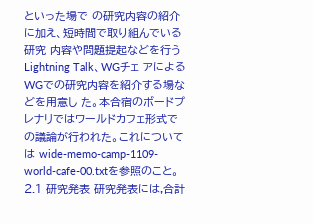といった場で の研究内容の紹介に加え、短時間で取り組んでいる研究 内容や問題提起などを行うLightning Talk、WGチェ アによるWGでの研究内容を紹介する場などを用意し た。本合宿のボードプレナリではワールドカフェ形式で の議論が行われた。これについては wide-memo-camp-1109-world-cafe-00.txtを参照のこと。 2.1 研究発表 研究発表には,合計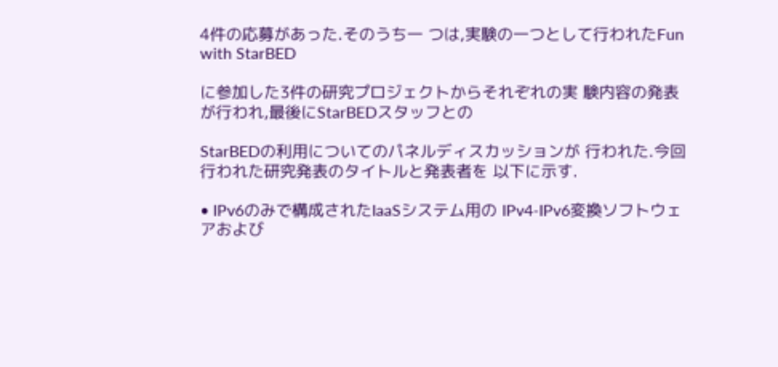4件の応募があった.そのうち一 つは,実験の一つとして行われたFun with StarBED

に参加した3件の研究プロジェクトからそれぞれの実 験内容の発表が行われ,最後にStarBEDスタッフとの

StarBEDの利用についてのパネルディスカッションが 行われた.今回行われた研究発表のタイトルと発表者を 以下に示す.

• IPv6のみで構成されたIaaSシステム用の IPv4-IPv6変換ソフトウェアおよび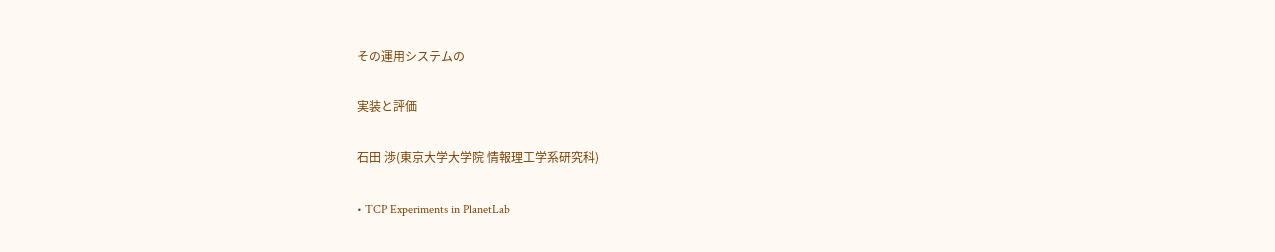その運用システムの

実装と評価

石田 渉(東京大学大学院 情報理工学系研究科)

• TCP Experiments in PlanetLab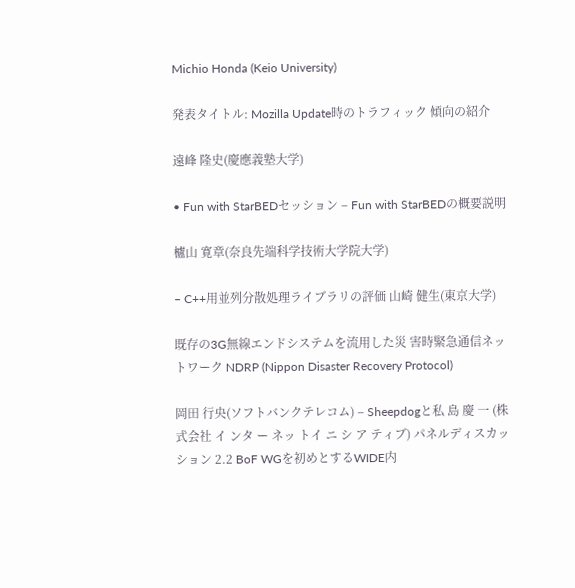Michio Honda (Keio University)

発表タイトル: Mozilla Update時のトラフィック 傾向の紹介

遠峰 隆史(慶應義塾大学)

• Fun with StarBEDセッション – Fun with StarBEDの概要説明

櫨山 寛章(奈良先端科学技術大学院大学)

– C++用並列分散処理ライブラリの評価 山崎 健生(東京大学)

既存の3G無線エンドシステムを流用した災 害時緊急通信ネットワーク NDRP (Nippon Disaster Recovery Protocol)

岡田 行央(ソフトバンクテレコム) – Sheepdogと私 島 慶 一 (株 式会社 イ ンタ ー ネッ トイ ニ シ ア ティブ) パネルディスカッション 2.2 BoF WGを初めとするWIDE内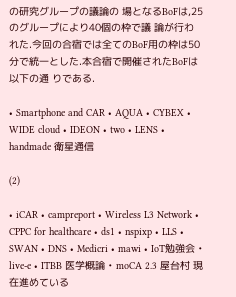の研究グループの議論の 場となるBoFは,25のグループにより40個の枠で議 論が行われた.今回の合宿では全てのBoF用の枠は50 分で統一とした.本合宿で開催されたBoFは以下の通 りである.

• Smartphone and CAR • AQUA • CYBEX • WIDE cloud • IDEON • two • LENS • handmade 衛星通信

(2)

• iCAR • campreport • Wireless L3 Network • CPPC for healthcare • ds1 • nspixp • LLS • SWAN • DNS • Medicri • mawi • IoT勉強会 • live-e • ITBB 医学概論 • moCA 2.3 屋台村 現在進めている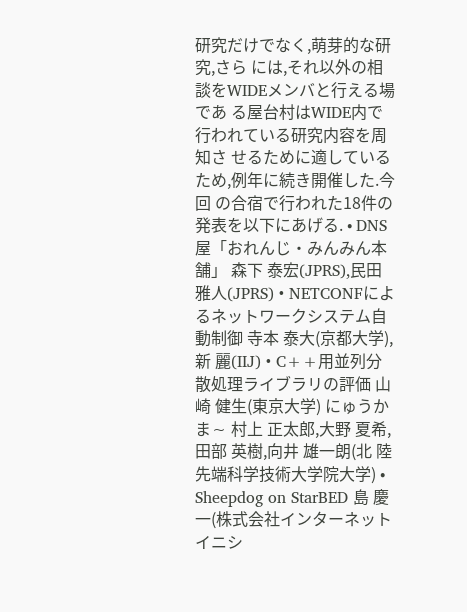研究だけでなく,萌芽的な研究,さら には,それ以外の相談をWIDEメンバと行える場であ る屋台村はWIDE内で行われている研究内容を周知さ せるために適しているため,例年に続き開催した.今回 の合宿で行われた18件の発表を以下にあげる. • DNS屋「おれんじ・みんみん本舗」 森下 泰宏(JPRS),民田 雅人(JPRS) • NETCONFによるネットワークシステム自動制御 寺本 泰大(京都大学),新 麗(IIJ) • C++用並列分散処理ライブラリの評価 山崎 健生(東京大学) にゅうかま∼ 村上 正太郎,大野 夏希,田部 英樹,向井 雄一朗(北 陸先端科学技術大学院大学) • Sheepdog on StarBED 島 慶一(株式会社インターネットイニシ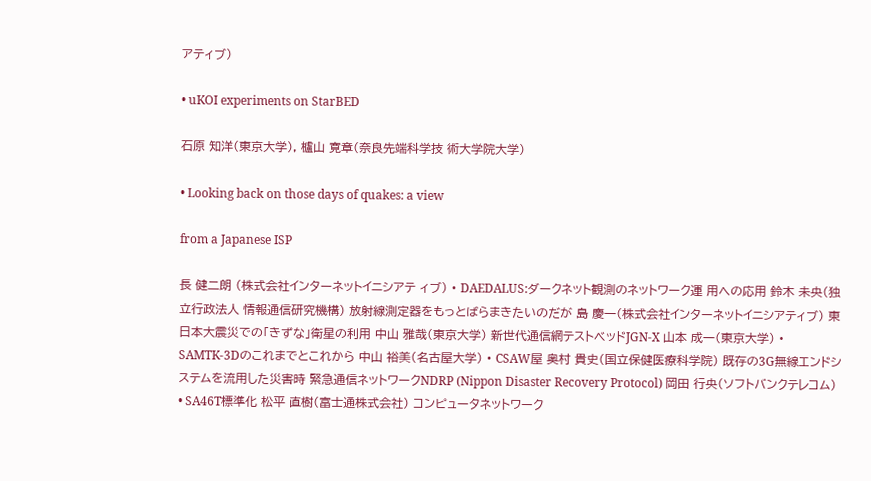アティブ)

• uKOI experiments on StarBED

石原 知洋(東京大学), 櫨山 寛章(奈良先端科学技 術大学院大学)

• Looking back on those days of quakes: a view

from a Japanese ISP

長 健二朗 (株式会社インターネットイニシアテ ィブ) • DAEDALUS:ダークネット観測のネットワーク運 用への応用 鈴木 未央(独立行政法人 情報通信研究機構) 放射線測定器をもっとばらまきたいのだが 島 慶一(株式会社インターネットイニシアティブ) 東日本大震災での「きずな」衛星の利用 中山 雅哉(東京大学) 新世代通信網テストベッドJGN-X 山本 成一(東京大学) • SAMTK-3Dのこれまでとこれから 中山 裕美(名古屋大学) • CSAW屋 奥村 貴史(国立保健医療科学院) 既存の3G無線エンドシステムを流用した災害時 緊急通信ネットワークNDRP (Nippon Disaster Recovery Protocol) 岡田 行央(ソフトバンクテレコム) • SA46T標準化 松平 直樹(富士通株式会社) コンピュータネットワーク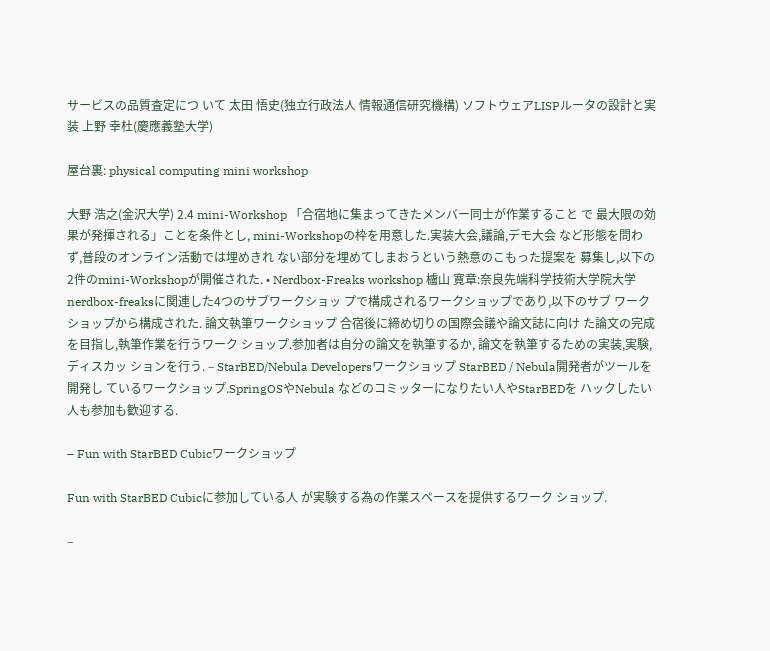サービスの品質査定につ いて 太田 悟史(独立行政法人 情報通信研究機構) ソフトウェアLISPルータの設計と実装 上野 幸杜(慶應義塾大学)

屋台裏: physical computing mini workshop

大野 浩之(金沢大学) 2.4 mini-Workshop 「合宿地に集まってきたメンバー同士が作業すること で 最大限の効果が発揮される」ことを条件とし, mini-Workshopの枠を用意した.実装大会,議論,デモ大会 など形態を問わず,普段のオンライン活動では埋めきれ ない部分を埋めてしまおうという熱意のこもった提案を 募集し,以下の2件のmini-Workshopが開催された. • Nerdbox-Freaks workshop 櫨山 寛章:奈良先端科学技術大学院大学 nerdbox-freaksに関連した4つのサブワークショッ プで構成されるワークショップであり,以下のサブ ワークショップから構成された. 論文執筆ワークショップ 合宿後に締め切りの国際会議や論文誌に向け た論文の完成を目指し,執筆作業を行うワーク ショップ.参加者は自分の論文を執筆するか, 論文を執筆するための実装,実験,ディスカッ ションを行う. – StarBED/Nebula Developersワークショップ StarBED / Nebula開発者がツールを開発し ているワークショップ.SpringOSやNebula などのコミッターになりたい人やStarBEDを ハックしたい人も参加も歓迎する.

– Fun with StarBED Cubicワークショップ

Fun with StarBED Cubicに参加している人 が実験する為の作業スペースを提供するワーク ショップ.

–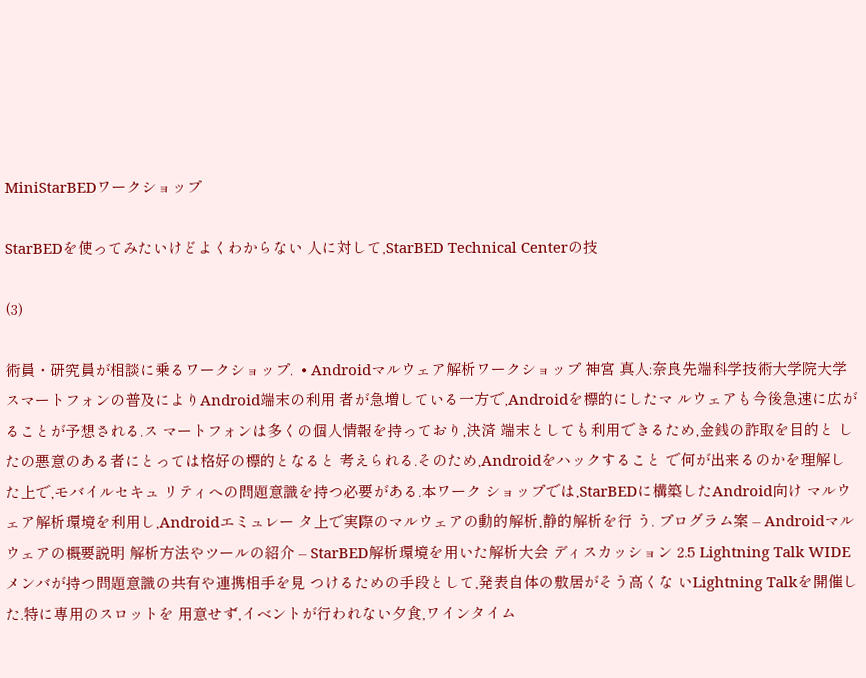MiniStarBEDワークショップ

StarBEDを使ってみたいけどよくわからない 人に対して,StarBED Technical Centerの技

(3)

術員・研究員が相談に乗るワークショップ.  • Androidマルウェア解析ワークショップ 神宮 真人:奈良先端科学技術大学院大学 スマートフォンの普及によりAndroid端末の利用 者が急増している一方で,Androidを標的にしたマ ルウェアも今後急速に広がることが予想される.ス マートフォンは多くの個人情報を持っており,決済 端末としても利用できるため,金銭の詐取を目的と したの悪意のある者にとっては格好の標的となると 考えられる.そのため,Androidをハックすること で何が出来るのかを理解した上で,モバイルセキュ リティへの問題意識を持つ必要がある.本ワーク ショップでは,StarBEDに構築したAndroid向け マルウェア解析環境を利用し,Androidエミュレー タ上で実際のマルウェアの動的解析,静的解析を行 う. プログラム案 – Androidマルウェアの概要説明 解析方法やツールの紹介 – StarBED解析環境を用いた解析大会 ディスカッション 2.5 Lightning Talk WIDEメンバが持つ問題意識の共有や連携相手を見 つけるための手段として,発表自体の敷居がそう高くな いLightning Talkを開催した.特に専用のスロットを 用意せず,イベントが行われない夕食,ワインタイム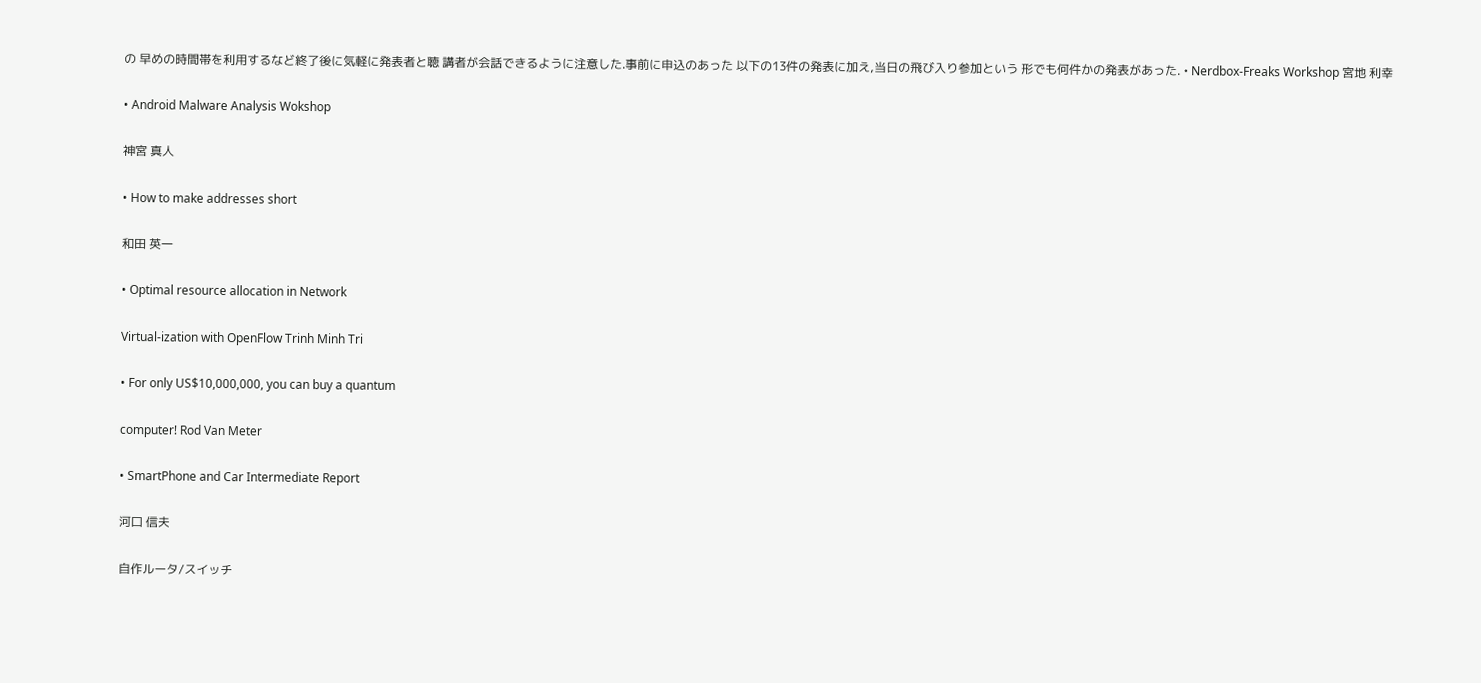の 早めの時間帯を利用するなど終了後に気軽に発表者と聴 講者が会話できるように注意した.事前に申込のあった 以下の13件の発表に加え,当日の飛び入り参加という 形でも何件かの発表があった. • Nerdbox-Freaks Workshop 宮地 利幸

• Android Malware Analysis Wokshop

神宮 真人

• How to make addresses short

和田 英一

• Optimal resource allocation in Network

Virtual-ization with OpenFlow Trinh Minh Tri

• For only US$10,000,000, you can buy a quantum

computer! Rod Van Meter

• SmartPhone and Car Intermediate Report

河口 信夫

自作ルータ/スイッチ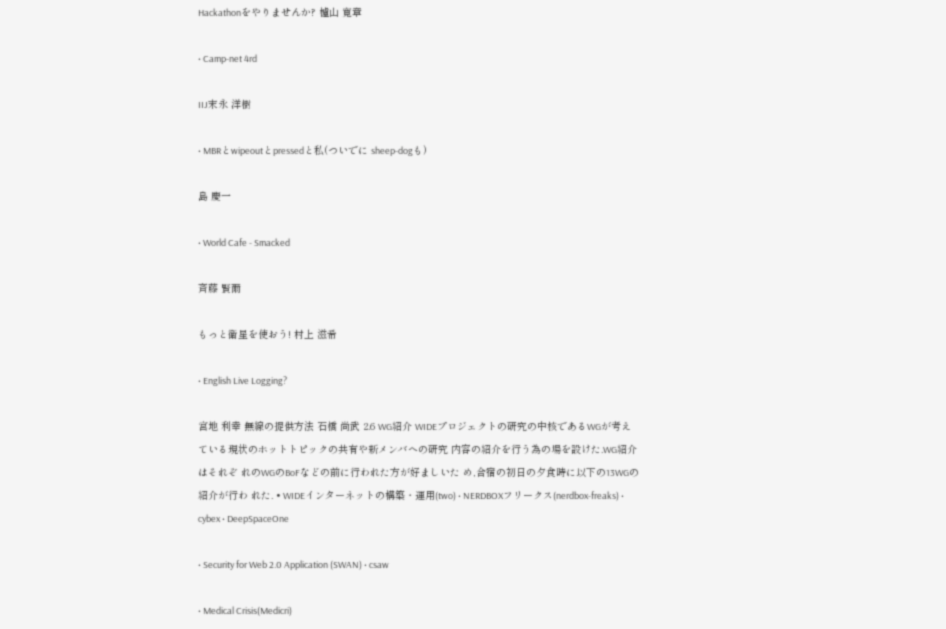Hackathonをやりませんか? 櫨山 寛章

• Camp-net 4rd

IIJ末永 洋樹

• MBRとwipeoutとpressedと私(ついでに sheep-dogも)

島 慶一

• World Cafe - Smacked

斉藤 賢爾

もっと衛星を使おう! 村上 滋希

• English Live Logging?

宮地 利幸 無線の提供方法 石橋 尚武 2.6 WG紹介 WIDEプロジェクトの研究の中核であるWGが考え ている現状のホットトピックの共有や新メンバへの研究 内容の紹介を行う為の場を設けた.WG紹介はそれぞ れのWGのBoFなどの前に行われた方が好ましいた め,合宿の初日の夕食時に以下の13WGの紹介が行わ れた. • WIDEインターネットの構築・運用(two) • NERDBOXフリークス(nerdbox-freaks) • cybex • DeepSpaceOne

• Security for Web 2.0 Application (SWAN) • csaw

• Medical Crisis(Medicri)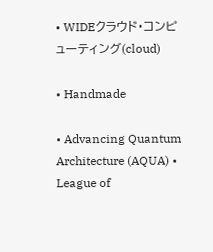• WIDEクラウド・コンピューティング(cloud)

• Handmade

• Advancing Quantum Architecture (AQUA) • League of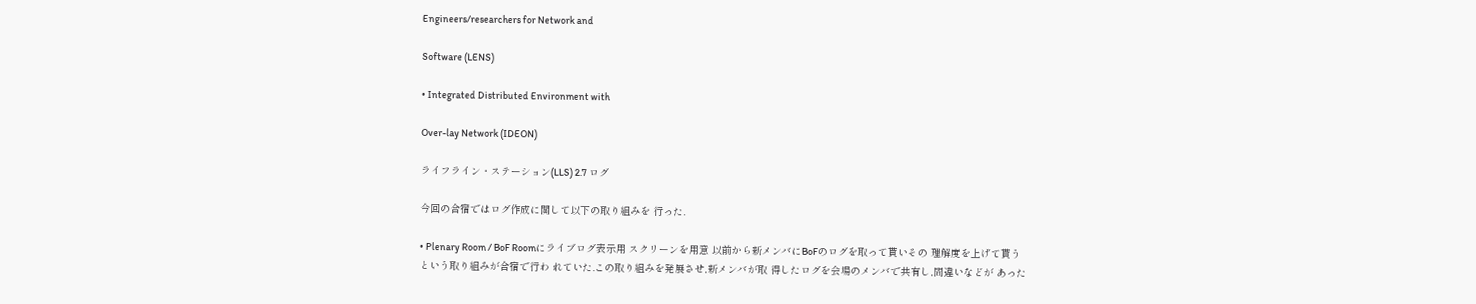Engineers/researchers for Network and

Software (LENS)

• Integrated Distributed Environment with

Over-lay Network (IDEON)

ライフライン・ステーション(LLS) 2.7 ログ

今回の合宿ではログ作成に関して以下の取り組みを 行った.

• Plenary Room / BoF Roomにライブログ表示用 スクリーンを用意 以前から新メンバにBoFのログを取って貰いその 理解度を上げて貰うという取り組みが合宿で行わ れていた.この取り組みを発展させ,新メンバが取 得したログを会場のメンバで共有し,間違いなどが あった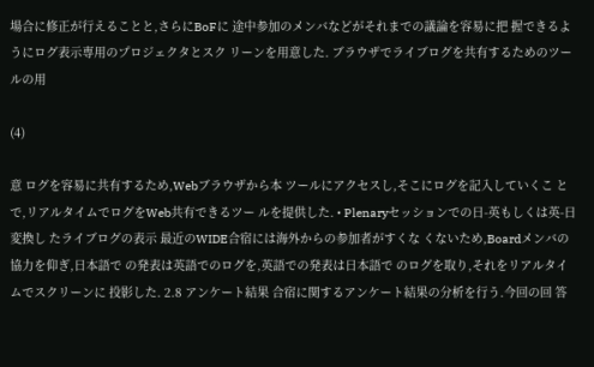場合に修正が行えることと,さらにBoFに 途中参加のメンバなどがそれまでの議論を容易に把 握できるようにログ表示専用のプロジェクタとスク リーンを用意した. ブラウザでライブログを共有するためのツールの用

(4)

意 ログを容易に共有するため,Webブラウザから本 ツールにアクセスし,そこにログを記入していくこ とで,リアルタイムでログをWeb共有できるツー ルを提供した. • Plenaryセッションでの日-英もしくは英-日変換し たライブログの表示 最近のWIDE合宿には海外からの参加者がすくな くないため,Boardメンバの協力を仰ぎ,日本語で の発表は英語でのログを,英語での発表は日本語で のログを取り,それをリアルタイムでスクリーンに 投影した. 2.8 アンケート結果 合宿に関するアンケート結果の分析を行う.今回の回 答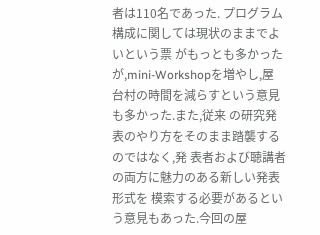者は110名であった. プログラム構成に関しては現状のままでよいという票 がもっとも多かったが,mini-Workshopを増やし,屋 台村の時間を減らすという意見も多かった.また,従来 の研究発表のやり方をそのまま踏襲するのではなく,発 表者および聴講者の両方に魅力のある新しい発表形式を 模索する必要があるという意見もあった.今回の屋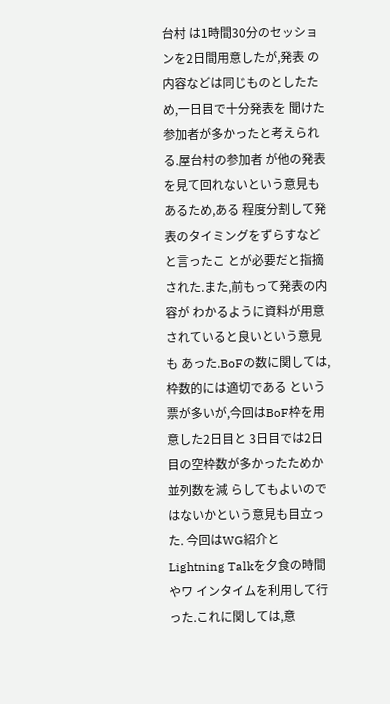台村 は1時間30分のセッションを2日間用意したが,発表 の内容などは同じものとしたため,一日目で十分発表を 聞けた参加者が多かったと考えられる.屋台村の参加者 が他の発表を見て回れないという意見もあるため,ある 程度分割して発表のタイミングをずらすなどと言ったこ とが必要だと指摘された.また,前もって発表の内容が わかるように資料が用意されていると良いという意見も あった.BoFの数に関しては,枠数的には適切である という票が多いが,今回はBoF枠を用意した2日目と 3日目では2日目の空枠数が多かったためか並列数を減 らしてもよいのではないかという意見も目立った. 今回はWG紹介とLightning Talkを夕食の時間やワ インタイムを利用して行った.これに関しては,意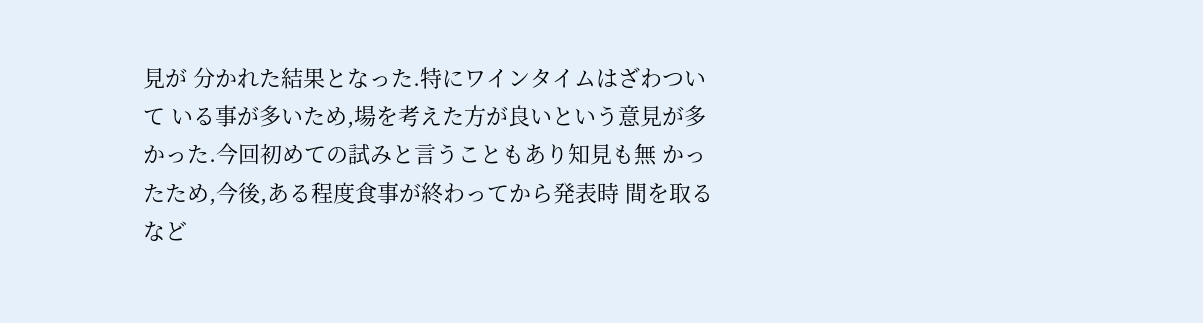見が 分かれた結果となった.特にワインタイムはざわついて いる事が多いため,場を考えた方が良いという意見が多 かった.今回初めての試みと言うこともあり知見も無 かったため,今後,ある程度食事が終わってから発表時 間を取るなど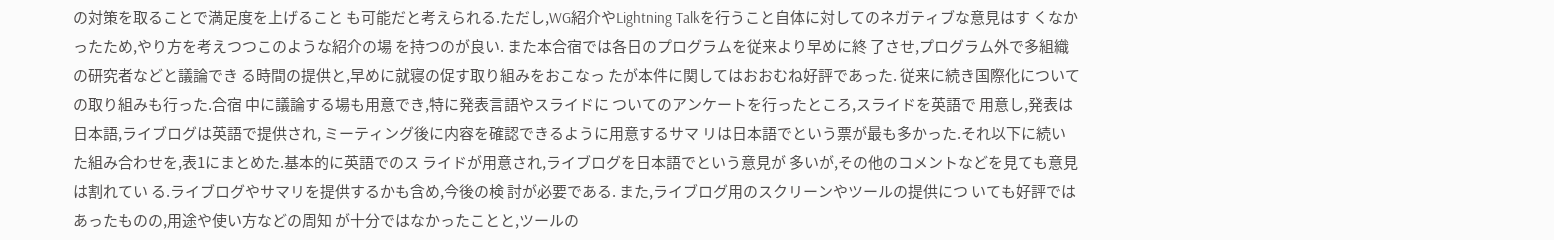の対策を取ることで満足度を上げること も可能だと考えられる.ただし,WG紹介やLightning Talkを行うこと自体に対してのネガティブな意見はす くなかったため,やり方を考えつつこのような紹介の場 を持つのが良い. また本合宿では各日のプログラムを従来より早めに終 了させ,プログラム外で多組織の研究者などと議論でき る時間の提供と,早めに就寝の促す取り組みをおこなっ たが本件に関してはおおむね好評であった. 従来に続き国際化についての取り組みも行った.合宿 中に議論する場も用意でき,特に発表言語やスライドに ついてのアンケートを行ったところ,スライドを英語で 用意し,発表は日本語,ライブログは英語で提供され, ミーティング後に内容を確認できるように用意するサマ リは日本語でという票が最も多かった.それ以下に続い た組み合わせを,表1にまとめた.基本的に英語でのス ライドが用意され,ライブログを日本語でという意見が 多いが,その他のコメントなどを見ても意見は割れてい る.ライブログやサマリを提供するかも含め,今後の検 討が必要である. また,ライブログ用のスクリーンやツールの提供につ いても好評ではあったものの,用途や使い方などの周知 が十分ではなかったことと,ツールの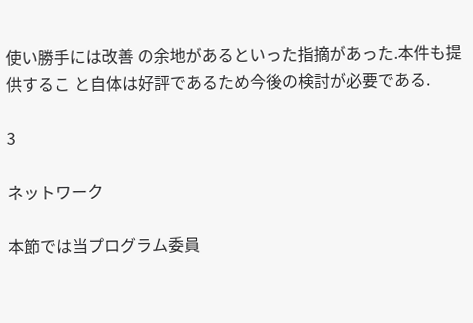使い勝手には改善 の余地があるといった指摘があった.本件も提供するこ と自体は好評であるため今後の検討が必要である.

3

ネットワーク

本節では当プログラム委員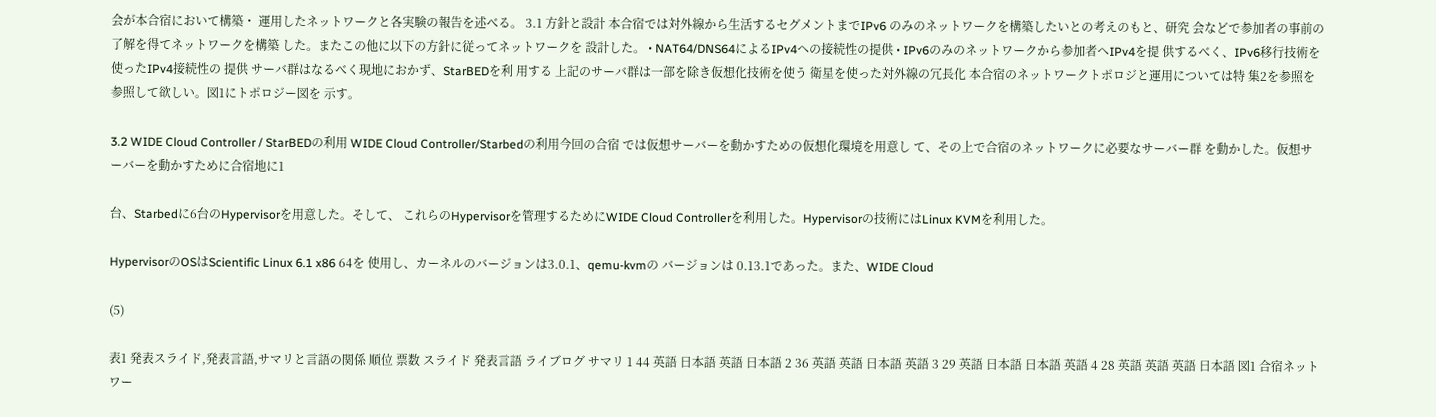会が本合宿において構築・ 運用したネットワークと各実験の報告を述べる。 3.1 方針と設計 本合宿では対外線から生活するセグメントまでIPv6 のみのネットワークを構築したいとの考えのもと、研究 会などで参加者の事前の了解を得てネットワークを構築 した。またこの他に以下の方針に従ってネットワークを 設計した。 • NAT64/DNS64によるIPv4への接続性の提供 • IPv6のみのネットワークから参加者へIPv4を提 供するべく、IPv6移行技術を使ったIPv4接続性の 提供 サーバ群はなるべく現地におかず、StarBEDを利 用する 上記のサーバ群は一部を除き仮想化技術を使う 衛星を使った対外線の冗長化 本合宿のネットワークトポロジと運用については特 集2を参照を参照して欲しい。図1にトポロジー図を 示す。

3.2 WIDE Cloud Controller / StarBEDの利用 WIDE Cloud Controller/Starbedの利用今回の合宿 では仮想サーバーを動かすための仮想化環境を用意し て、その上で合宿のネットワークに必要なサーバー群 を動かした。仮想サーバーを動かすために合宿地に1

台、Starbedに6台のHypervisorを用意した。そして、 これらのHypervisorを管理するためにWIDE Cloud Controllerを利用した。Hypervisorの技術にはLinux KVMを利用した。

HypervisorのOSはScientific Linux 6.1 x86 64を 使用し、カーネルのバージョンは3.0.1、qemu-kvmの バージョンは 0.13.1であった。また、WIDE Cloud

(5)

表1 発表スライド,発表言語,サマリと言語の関係 順位 票数 スライド 発表言語 ライブログ サマリ 1 44 英語 日本語 英語 日本語 2 36 英語 英語 日本語 英語 3 29 英語 日本語 日本語 英語 4 28 英語 英語 英語 日本語 図1 合宿ネットワー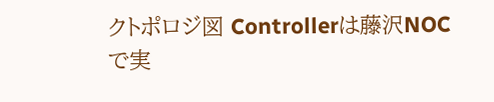クトポロジ図 Controllerは藤沢NOCで実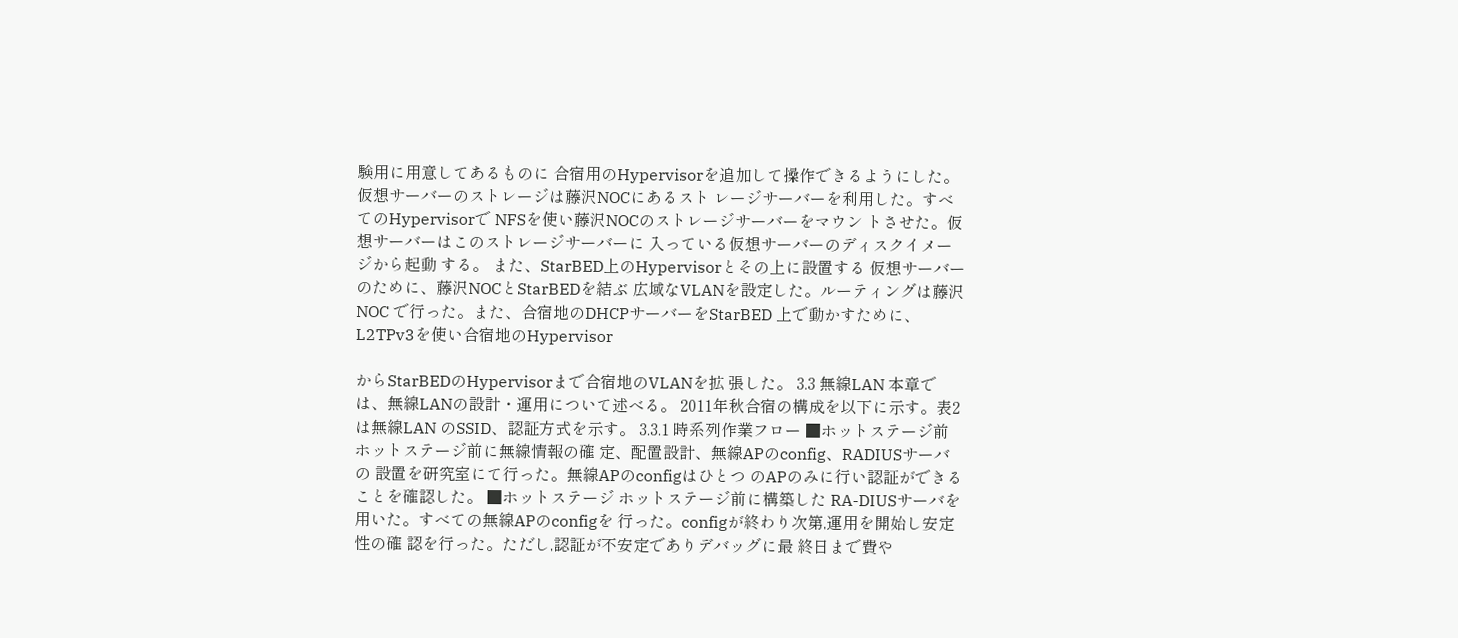験用に用意してあるものに 合宿用のHypervisorを追加して操作できるようにした。 仮想サーバーのストレージは藤沢NOCにあるスト レージサーバーを利用した。すべてのHypervisorで NFSを使い藤沢NOCのストレージサーバーをマウン トさせた。仮想サーバーはこのストレージサーバーに 入っている仮想サーバーのディスクイメージから起動 する。 また、StarBED上のHypervisorとその上に設置する 仮想サーバーのために、藤沢NOCとStarBEDを結ぶ 広域なVLANを設定した。ルーティングは藤沢NOC で行った。また、合宿地のDHCPサーバーをStarBED 上で動かすために、L2TPv3を使い合宿地のHypervisor

からStarBEDのHypervisorまで合宿地のVLANを拡 張した。 3.3 無線LAN 本章では、無線LANの設計・運用について述べる。 2011年秋合宿の構成を以下に示す。表2は無線LAN のSSID、認証方式を示す。 3.3.1 時系列作業フロー ■ホットステージ前 ホットステージ前に無線情報の確 定、配置設計、無線APのconfig、RADIUSサーバの 設置を研究室にて行った。無線APのconfigはひとつ のAPのみに行い認証ができることを確認した。 ■ホットステージ ホットステージ前に構築した RA-DIUSサーバを用いた。すべての無線APのconfigを 行った。configが終わり次第,運用を開始し安定性の確 認を行った。ただし,認証が不安定でありデバッグに最 終日まで費や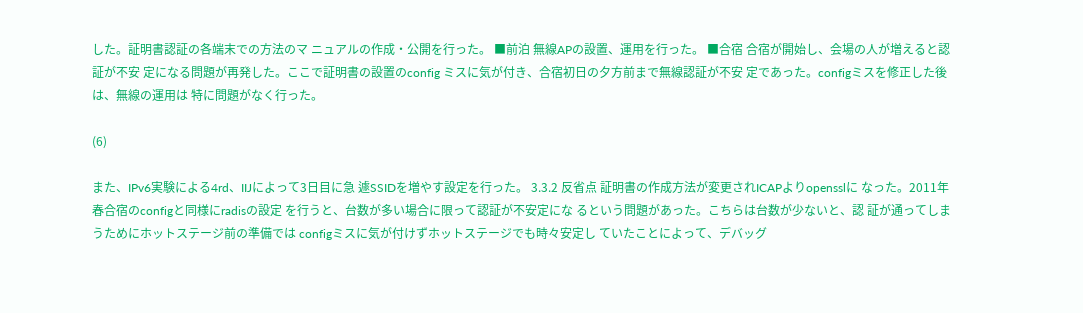した。証明書認証の各端末での方法のマ ニュアルの作成・公開を行った。 ■前泊 無線APの設置、運用を行った。 ■合宿 合宿が開始し、会場の人が増えると認証が不安 定になる問題が再発した。ここで証明書の設置のconfig ミスに気が付き、合宿初日の夕方前まで無線認証が不安 定であった。configミスを修正した後は、無線の運用は 特に問題がなく行った。

(6)

また、IPv6実験による4rd、IIJによって3日目に急 遽SSIDを増やす設定を行った。 3.3.2 反省点 証明書の作成方法が変更されICAPよりopensslに なった。2011年春合宿のconfigと同様にradisの設定 を行うと、台数が多い場合に限って認証が不安定にな るという問題があった。こちらは台数が少ないと、認 証が通ってしまうためにホットステージ前の準備では configミスに気が付けずホットステージでも時々安定し ていたことによって、デバッグ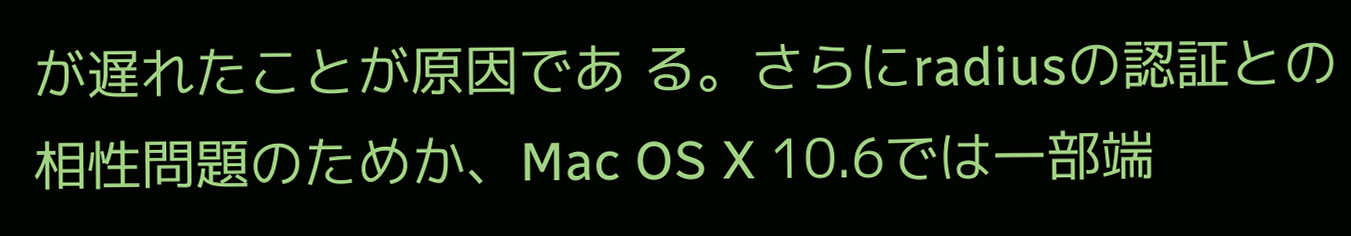が遅れたことが原因であ る。さらにradiusの認証との相性問題のためか、Mac OS X 10.6では一部端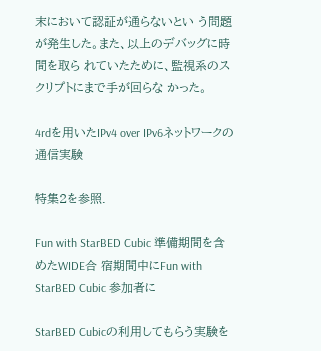末において認証が通らないとい う問題が発生した。また、以上のデバッグに時間を取ら れていたために、監視系のスクリプトにまで手が回らな かった。

4rdを用いたIPv4 over IPv6ネットワークの通信実験

特集2を参照.

Fun with StarBED Cubic 準備期間を含めたWIDE合 宿期間中にFun with StarBED Cubic 参加者に

StarBED Cubicの利用してもらう実験を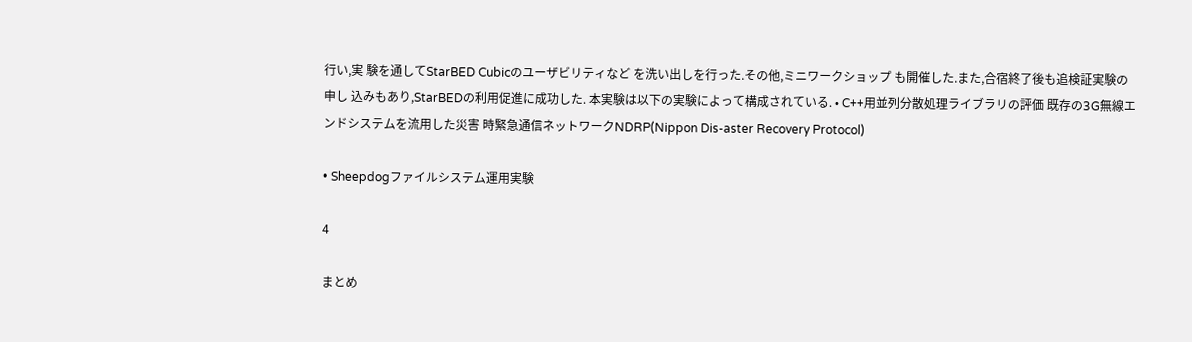行い,実 験を通してStarBED Cubicのユーザビリティなど を洗い出しを行った.その他,ミニワークショップ も開催した.また,合宿終了後も追検証実験の申し 込みもあり,StarBEDの利用促進に成功した. 本実験は以下の実験によって構成されている. • C++用並列分散処理ライブラリの評価 既存の3G無線エンドシステムを流用した災害 時緊急通信ネットワークNDRP(Nippon Dis-aster Recovery Protocol)

• Sheepdogファイルシステム運用実験

4

まとめ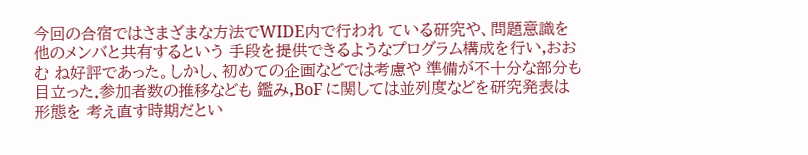今回の合宿ではさまざまな方法でWIDE内で行われ ている研究や、問題意識を他のメンバと共有するという 手段を提供できるようなプログラム構成を行い,おおむ ね好評であった。しかし、初めての企画などでは考慮や 準備が不十分な部分も目立った.参加者数の推移なども 鑑み,BoF に関しては並列度などを研究発表は形態を 考え直す時期だとい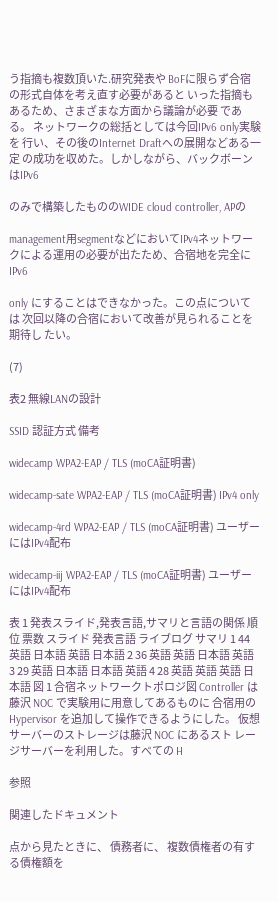う指摘も複数頂いた.研究発表や BoFに限らず合宿の形式自体を考え直す必要があると いった指摘もあるため、さまざまな方面から議論が必要 である。 ネットワークの総括としては今回IPv6 only実験を 行い、その後のInternet Draftへの展開などある一定 の成功を収めた。しかしながら、バックボーンはIPv6

のみで構築したもののWIDE cloud controller, APの

management用segmentなどにおいてIPv4ネットワー クによる運用の必要が出たため、合宿地を完全にIPv6

only にすることはできなかった。この点については 次回以降の合宿において改善が見られることを期待し たい。

(7)

表2 無線LANの設計

SSID 認証方式 備考

widecamp WPA2-EAP / TLS (moCA証明書)

widecamp-sate WPA2-EAP / TLS (moCA証明書) IPv4 only

widecamp-4rd WPA2-EAP / TLS (moCA証明書) ユーザーにはIPv4配布

widecamp-iij WPA2-EAP / TLS (moCA証明書) ユーザーにはIPv4配布

表 1 発表スライド,発表言語,サマリと言語の関係 順位 票数 スライド 発表言語 ライブログ サマリ 1 44 英語 日本語 英語 日本語 2 36 英語 英語 日本語 英語 3 29 英語 日本語 日本語 英語 4 28 英語 英語 英語 日本語 図 1 合宿ネットワークトポロジ図 Controller は藤沢 NOC で実験用に用意してあるものに 合宿用の Hypervisor を追加して操作できるようにした。 仮想サーバーのストレージは藤沢 NOC にあるスト レージサーバーを利用した。すべての H

参照

関連したドキュメント

点から見たときに、 債務者に、 複数債権者の有する債権額を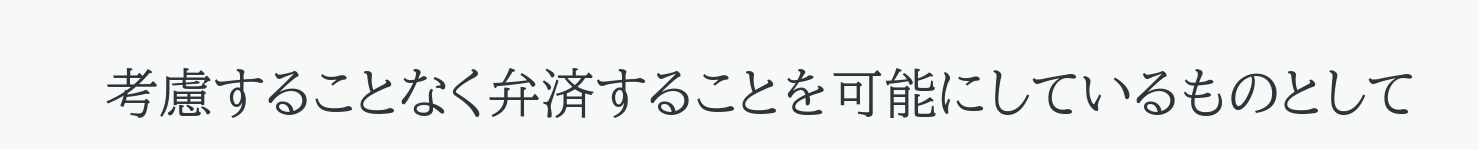考慮することなく弁済することを可能にしているものとして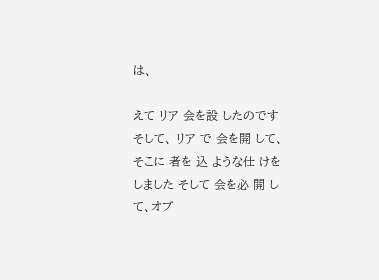は、

えて リア 会を設 したのです そして、 リア で 会を開 して、そこに 者を 込 ような仕 けをしました そして 会を必 開 して、オブ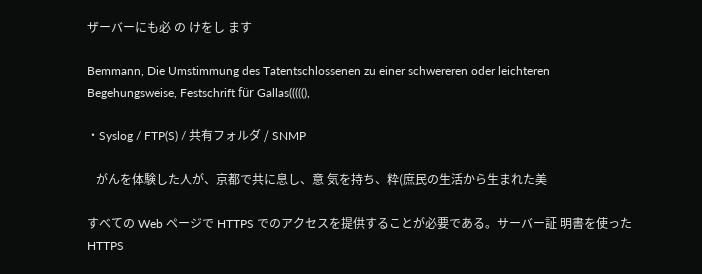ザーバーにも必 の けをし ます

Bemmann, Die Umstimmung des Tatentschlossenen zu einer schwereren oder leichteren Begehungsweise, Festschrift für Gallas(((((),

・Syslog / FTP(S) / 共有フォルダ / SNMP

   がんを体験した人が、京都で共に息し、意 気を持ち、粋(庶民の生活から生まれた美

すべての Web ページで HTTPS でのアクセスを提供することが必要である。サーバー証 明書を使った HTTPS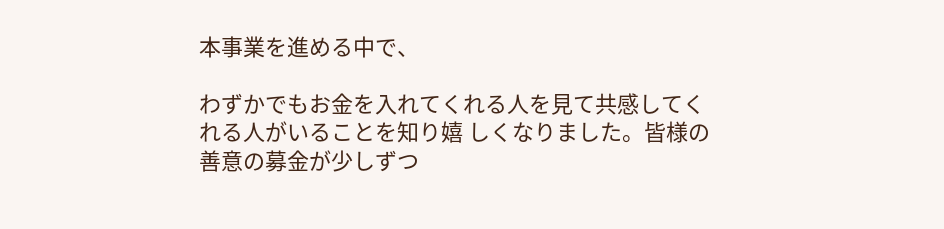本事業を進める中で、

わずかでもお金を入れてくれる人を見て共感してくれる人がいることを知り嬉 しくなりました。皆様の善意の募金が少しずつ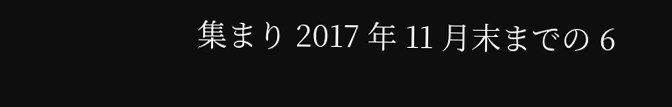集まり 2017 年 11 月末までの 6